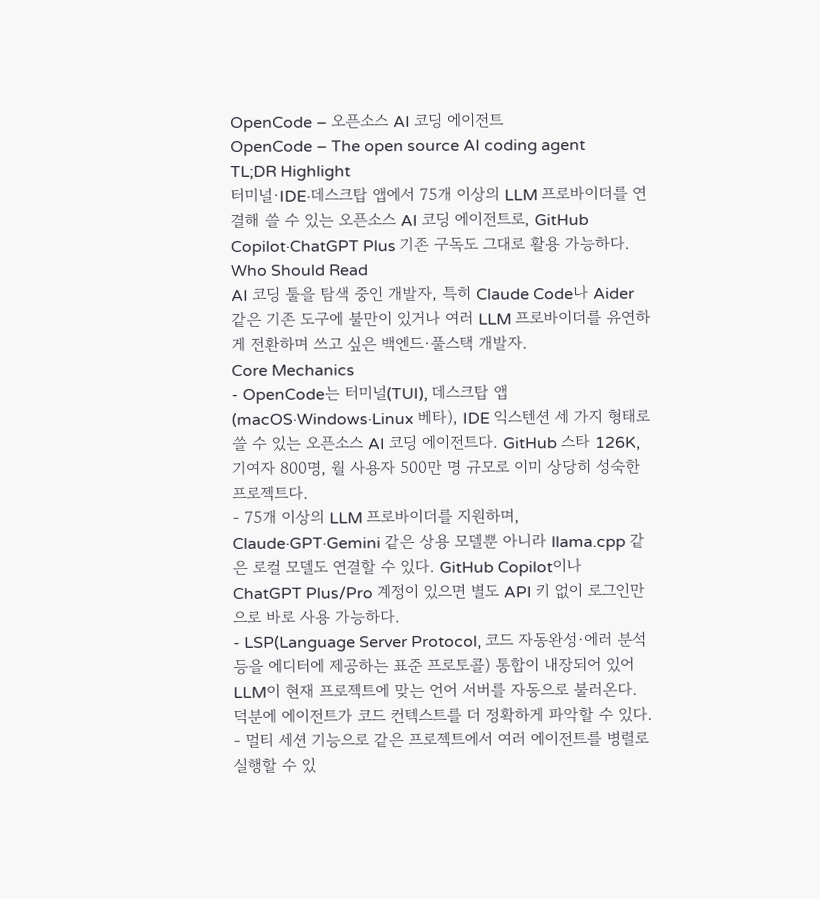OpenCode – 오픈소스 AI 코딩 에이전트
OpenCode – The open source AI coding agent
TL;DR Highlight
터미널·IDE·데스크탑 앱에서 75개 이상의 LLM 프로바이더를 연결해 쓸 수 있는 오픈소스 AI 코딩 에이전트로, GitHub Copilot·ChatGPT Plus 기존 구독도 그대로 활용 가능하다.
Who Should Read
AI 코딩 툴을 탐색 중인 개발자, 특히 Claude Code나 Aider 같은 기존 도구에 불만이 있거나 여러 LLM 프로바이더를 유연하게 전환하며 쓰고 싶은 백엔드·풀스택 개발자.
Core Mechanics
- OpenCode는 터미널(TUI), 데스크탑 앱(macOS·Windows·Linux 베타), IDE 익스텐션 세 가지 형태로 쓸 수 있는 오픈소스 AI 코딩 에이전트다. GitHub 스타 126K, 기여자 800명, 월 사용자 500만 명 규모로 이미 상당히 성숙한 프로젝트다.
- 75개 이상의 LLM 프로바이더를 지원하며, Claude·GPT·Gemini 같은 상용 모델뿐 아니라 llama.cpp 같은 로컬 모델도 연결할 수 있다. GitHub Copilot이나 ChatGPT Plus/Pro 계정이 있으면 별도 API 키 없이 로그인만으로 바로 사용 가능하다.
- LSP(Language Server Protocol, 코드 자동완성·에러 분석 등을 에디터에 제공하는 표준 프로토콜) 통합이 내장되어 있어 LLM이 현재 프로젝트에 맞는 언어 서버를 자동으로 불러온다. 덕분에 에이전트가 코드 컨텍스트를 더 정확하게 파악할 수 있다.
- 멀티 세션 기능으로 같은 프로젝트에서 여러 에이전트를 병렬로 실행할 수 있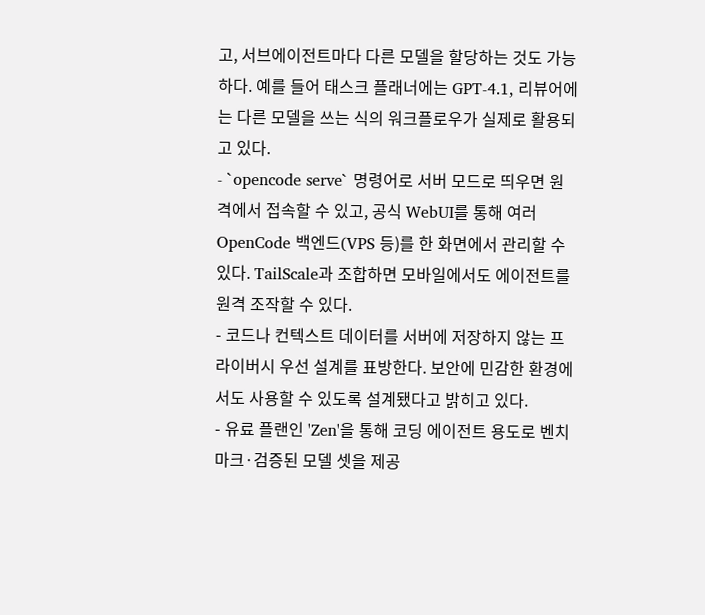고, 서브에이전트마다 다른 모델을 할당하는 것도 가능하다. 예를 들어 태스크 플래너에는 GPT-4.1, 리뷰어에는 다른 모델을 쓰는 식의 워크플로우가 실제로 활용되고 있다.
- `opencode serve` 명령어로 서버 모드로 띄우면 원격에서 접속할 수 있고, 공식 WebUI를 통해 여러 OpenCode 백엔드(VPS 등)를 한 화면에서 관리할 수 있다. TailScale과 조합하면 모바일에서도 에이전트를 원격 조작할 수 있다.
- 코드나 컨텍스트 데이터를 서버에 저장하지 않는 프라이버시 우선 설계를 표방한다. 보안에 민감한 환경에서도 사용할 수 있도록 설계됐다고 밝히고 있다.
- 유료 플랜인 'Zen'을 통해 코딩 에이전트 용도로 벤치마크·검증된 모델 셋을 제공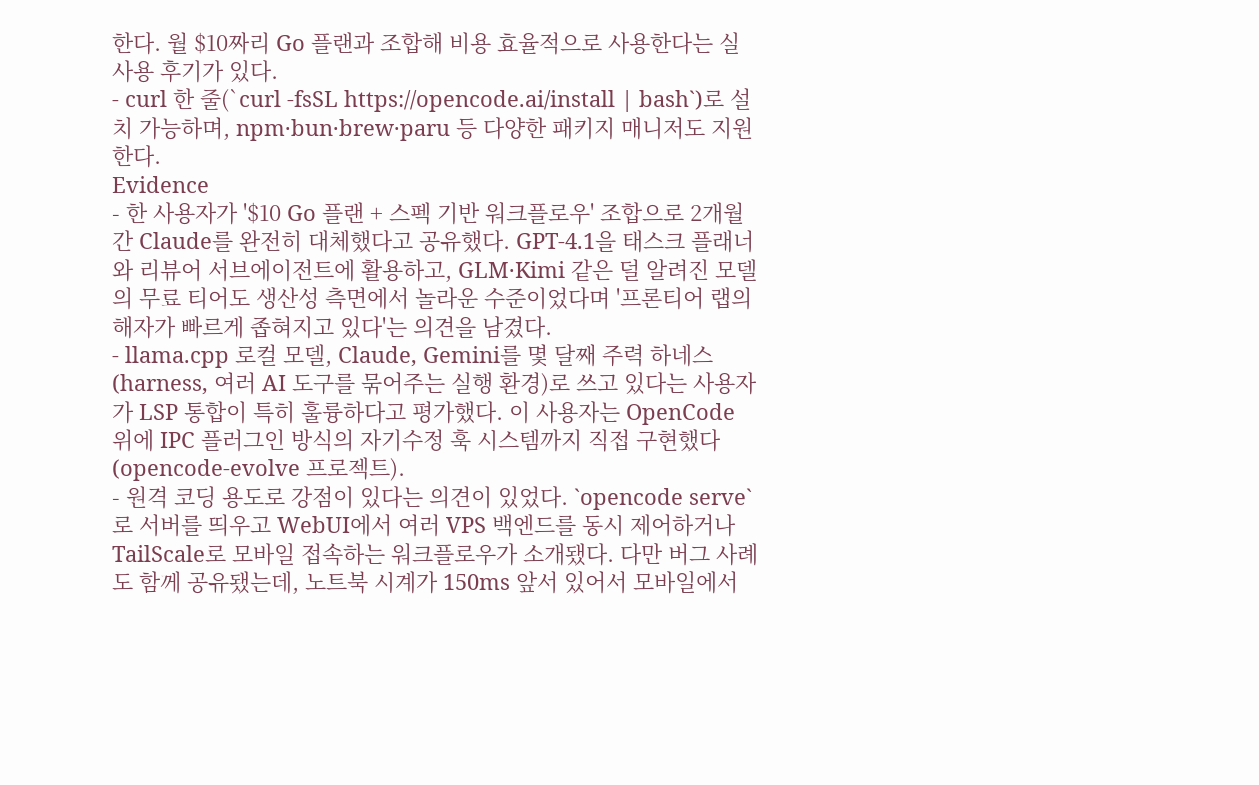한다. 월 $10짜리 Go 플랜과 조합해 비용 효율적으로 사용한다는 실사용 후기가 있다.
- curl 한 줄(`curl -fsSL https://opencode.ai/install | bash`)로 설치 가능하며, npm·bun·brew·paru 등 다양한 패키지 매니저도 지원한다.
Evidence
- 한 사용자가 '$10 Go 플랜 + 스펙 기반 워크플로우' 조합으로 2개월간 Claude를 완전히 대체했다고 공유했다. GPT-4.1을 태스크 플래너와 리뷰어 서브에이전트에 활용하고, GLM·Kimi 같은 덜 알려진 모델의 무료 티어도 생산성 측면에서 놀라운 수준이었다며 '프론티어 랩의 해자가 빠르게 좁혀지고 있다'는 의견을 남겼다.
- llama.cpp 로컬 모델, Claude, Gemini를 몇 달째 주력 하네스(harness, 여러 AI 도구를 묶어주는 실행 환경)로 쓰고 있다는 사용자가 LSP 통합이 특히 훌륭하다고 평가했다. 이 사용자는 OpenCode 위에 IPC 플러그인 방식의 자기수정 훅 시스템까지 직접 구현했다(opencode-evolve 프로젝트).
- 원격 코딩 용도로 강점이 있다는 의견이 있었다. `opencode serve`로 서버를 띄우고 WebUI에서 여러 VPS 백엔드를 동시 제어하거나 TailScale로 모바일 접속하는 워크플로우가 소개됐다. 다만 버그 사례도 함께 공유됐는데, 노트북 시계가 150ms 앞서 있어서 모바일에서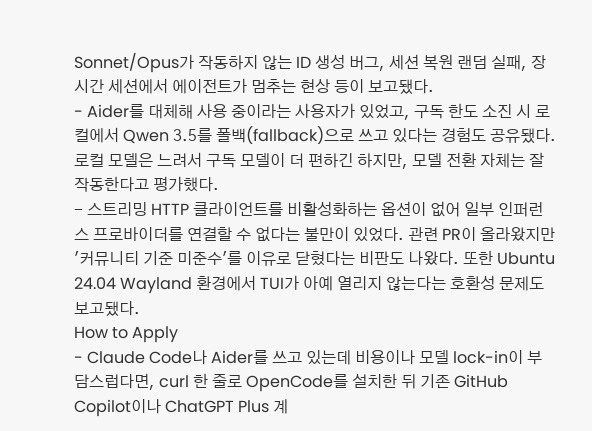Sonnet/Opus가 작동하지 않는 ID 생성 버그, 세션 복원 랜덤 실패, 장시간 세션에서 에이전트가 멈추는 현상 등이 보고됐다.
- Aider를 대체해 사용 중이라는 사용자가 있었고, 구독 한도 소진 시 로컬에서 Qwen 3.5를 폴백(fallback)으로 쓰고 있다는 경험도 공유됐다. 로컬 모델은 느려서 구독 모델이 더 편하긴 하지만, 모델 전환 자체는 잘 작동한다고 평가했다.
- 스트리밍 HTTP 클라이언트를 비활성화하는 옵션이 없어 일부 인퍼런스 프로바이더를 연결할 수 없다는 불만이 있었다. 관련 PR이 올라왔지만 '커뮤니티 기준 미준수'를 이유로 닫혔다는 비판도 나왔다. 또한 Ubuntu 24.04 Wayland 환경에서 TUI가 아예 열리지 않는다는 호환성 문제도 보고됐다.
How to Apply
- Claude Code나 Aider를 쓰고 있는데 비용이나 모델 lock-in이 부담스럽다면, curl 한 줄로 OpenCode를 설치한 뒤 기존 GitHub Copilot이나 ChatGPT Plus 계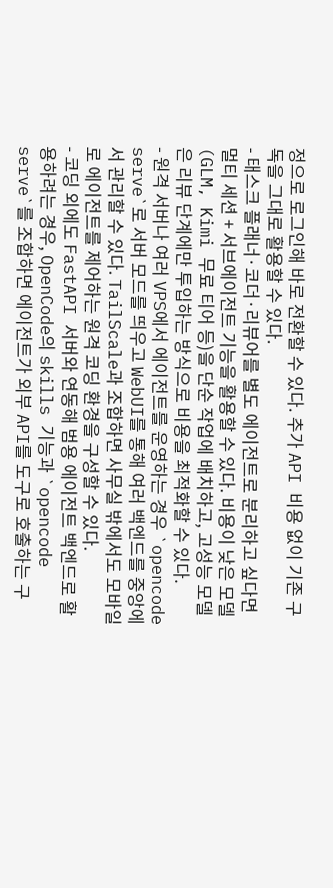정으로 로그인해 바로 전환할 수 있다. 추가 API 비용 없이 기존 구독을 그대로 활용할 수 있다.
- 태스크 플래너·코더·리뷰어를 별도 에이전트로 분리하고 싶다면 멀티 세션 + 서브에이전트 기능을 활용할 수 있다. 비용이 낮은 모델(GLM, Kimi 무료 티어 등)을 단순 작업에 배치하고, 고성능 모델은 리뷰 단계에만 투입하는 방식으로 비용을 최적화할 수 있다.
- 원격 서버나 여러 VPS에서 에이전트를 운영하는 경우 `opencode serve`로 서버 모드를 띄우고 WebUI를 통해 여러 백엔드를 중앙에서 관리할 수 있다. TailScale과 조합하면 사무실 밖에서도 모바일로 에이전트를 제어하는 원격 코딩 환경을 구성할 수 있다.
- 코딩 외에도 FastAPI 서버와 연동해 범용 에이전트 백엔드로 활용하려는 경우, OpenCode의 skills 기능과 `opencode serve`를 조합하면 에이전트가 외부 API를 도구로 호출하는 구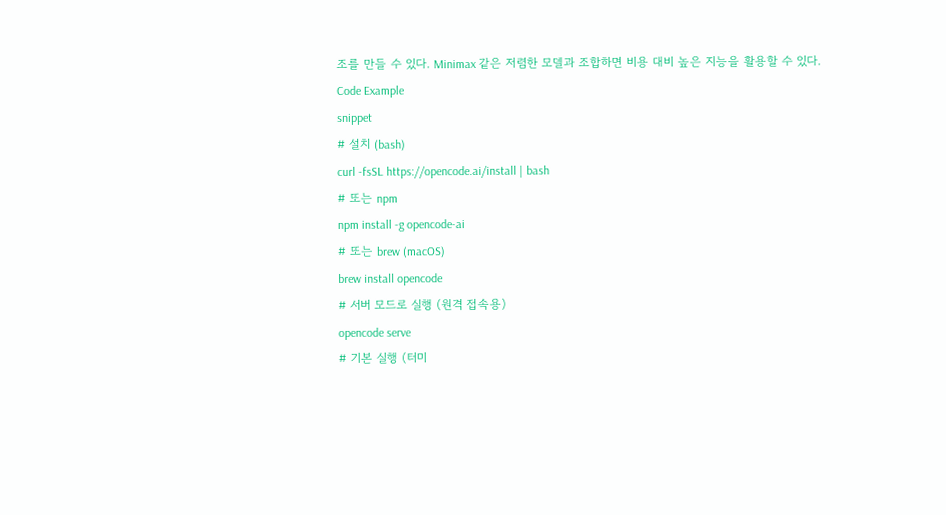조를 만들 수 있다. Minimax 같은 저렴한 모델과 조합하면 비용 대비 높은 지능을 활용할 수 있다.
Code Example
snippet
# 설치 (bash)
curl -fsSL https://opencode.ai/install | bash
# 또는 npm
npm install -g opencode-ai
# 또는 brew (macOS)
brew install opencode
# 서버 모드로 실행 (원격 접속용)
opencode serve
# 기본 실행 (터미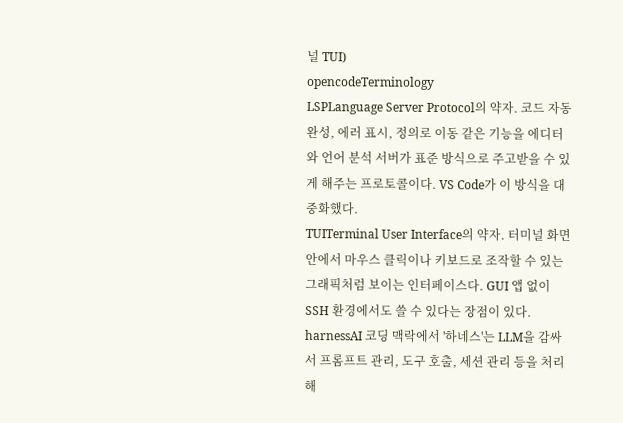널 TUI)
opencodeTerminology
LSPLanguage Server Protocol의 약자. 코드 자동완성, 에러 표시, 정의로 이동 같은 기능을 에디터와 언어 분석 서버가 표준 방식으로 주고받을 수 있게 해주는 프로토콜이다. VS Code가 이 방식을 대중화했다.
TUITerminal User Interface의 약자. 터미널 화면 안에서 마우스 클릭이나 키보드로 조작할 수 있는 그래픽처럼 보이는 인터페이스다. GUI 앱 없이 SSH 환경에서도 쓸 수 있다는 장점이 있다.
harnessAI 코딩 맥락에서 '하네스'는 LLM을 감싸서 프롬프트 관리, 도구 호출, 세션 관리 등을 처리해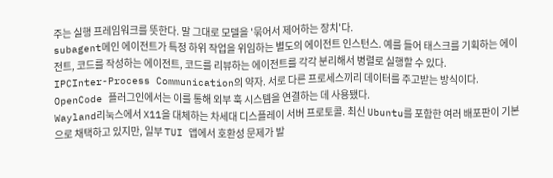주는 실행 프레임워크를 뜻한다. 말 그대로 모델을 '묶어서 제어하는 장치'다.
subagent메인 에이전트가 특정 하위 작업을 위임하는 별도의 에이전트 인스턴스. 예를 들어 태스크를 기획하는 에이전트, 코드를 작성하는 에이전트, 코드를 리뷰하는 에이전트를 각각 분리해서 병렬로 실행할 수 있다.
IPCInter-Process Communication의 약자. 서로 다른 프로세스끼리 데이터를 주고받는 방식이다. OpenCode 플러그인에서는 이를 통해 외부 훅 시스템을 연결하는 데 사용됐다.
Wayland리눅스에서 X11을 대체하는 차세대 디스플레이 서버 프로토콜. 최신 Ubuntu를 포함한 여러 배포판이 기본으로 채택하고 있지만, 일부 TUI 앱에서 호환성 문제가 발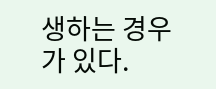생하는 경우가 있다.